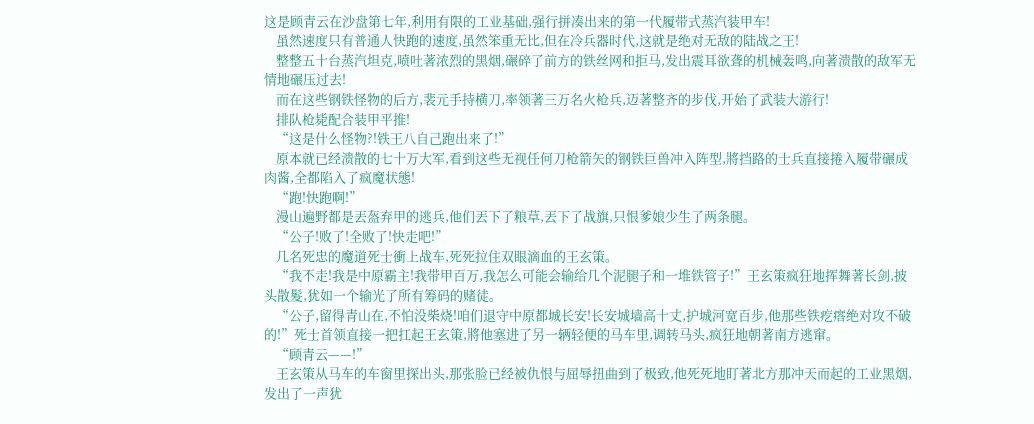这是顾青云在沙盘第七年,利用有限的工业基础,强行拼凑出来的第一代履带式蒸汽装甲车!
    虽然速度只有普通人快跑的速度,虽然笨重无比,但在冷兵器时代,这就是绝对无敌的陆战之王!
    整整五十台蒸汽坦克,喷吐著浓烈的黑烟,碾碎了前方的铁丝网和拒马,发出震耳欲聋的机械轰鸣,向著溃散的敌军无情地碾压过去!
    而在这些钢铁怪物的后方,裴元手持横刀,率领著三万名火枪兵,迈著整齐的步伐,开始了武装大游行!
    排队枪毙配合装甲平推!
    “这是什么怪物?!铁王八自己跑出来了!”
    原本就已经溃散的七十万大军,看到这些无视任何刀枪箭矢的钢铁巨兽冲入阵型,將挡路的士兵直接捲入履带碾成肉酱,全都陷入了疯魔状態!
    “跑!快跑啊!”
    漫山遍野都是丟盔弃甲的逃兵,他们丟下了粮草,丟下了战旗,只恨爹娘少生了两条腿。
    “公子!败了!全败了!快走吧!”
    几名死忠的魔道死士衝上战车,死死拉住双眼滴血的王玄策。
    “我不走!我是中原霸主!我带甲百万,我怎么可能会输给几个泥腿子和一堆铁管子!”王玄策疯狂地挥舞著长剑,披头散髮,犹如一个输光了所有筹码的赌徒。
    “公子,留得青山在,不怕没柴烧!咱们退守中原都城长安!长安城墙高十丈,护城河宽百步,他那些铁疙瘩绝对攻不破的!”死士首领直接一把扛起王玄策,將他塞进了另一辆轻便的马车里,调转马头,疯狂地朝著南方逃窜。
    “顾青云——!”
    王玄策从马车的车窗里探出头,那张脸已经被仇恨与屈辱扭曲到了极致,他死死地盯著北方那冲天而起的工业黑烟,发出了一声犹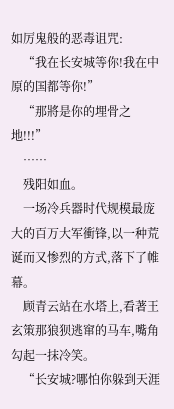如厉鬼般的恶毒诅咒:
    “我在长安城等你!我在中原的国都等你!”
    “那將是你的埋骨之地!!!”
    ……
    残阳如血。
    一场冷兵器时代规模最庞大的百万大军衝锋,以一种荒诞而又惨烈的方式,落下了帷幕。
    顾青云站在水塔上,看著王玄策那狼狈逃窜的马车,嘴角勾起一抹冷笑。
    “长安城?哪怕你躲到天涯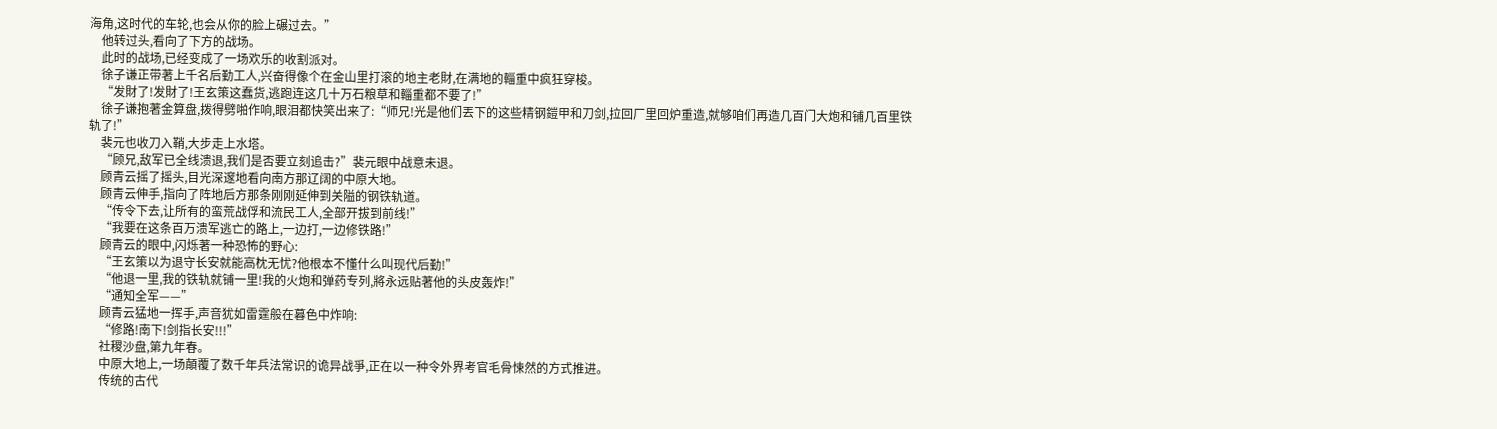海角,这时代的车轮,也会从你的脸上碾过去。”
    他转过头,看向了下方的战场。
    此时的战场,已经变成了一场欢乐的收割派对。
    徐子谦正带著上千名后勤工人,兴奋得像个在金山里打滚的地主老財,在满地的輜重中疯狂穿梭。
    “发財了!发財了!王玄策这蠢货,逃跑连这几十万石粮草和輜重都不要了!”
    徐子谦抱著金算盘,拨得劈啪作响,眼泪都快笑出来了:“师兄!光是他们丟下的这些精钢鎧甲和刀剑,拉回厂里回炉重造,就够咱们再造几百门大炮和铺几百里铁轨了!”
    裴元也收刀入鞘,大步走上水塔。
    “顾兄,敌军已全线溃退,我们是否要立刻追击?”裴元眼中战意未退。
    顾青云摇了摇头,目光深邃地看向南方那辽阔的中原大地。
    顾青云伸手,指向了阵地后方那条刚刚延伸到关隘的钢铁轨道。
    “传令下去,让所有的蛮荒战俘和流民工人,全部开拔到前线!”
    “我要在这条百万溃军逃亡的路上,一边打,一边修铁路!”
    顾青云的眼中,闪烁著一种恐怖的野心:
    “王玄策以为退守长安就能高枕无忧?他根本不懂什么叫现代后勤!”
    “他退一里,我的铁轨就铺一里!我的火炮和弹药专列,將永远贴著他的头皮轰炸!”
    “通知全军——”
    顾青云猛地一挥手,声音犹如雷霆般在暮色中炸响:
    “修路!南下!剑指长安!!!”
    社稷沙盘,第九年春。
    中原大地上,一场顛覆了数千年兵法常识的诡异战爭,正在以一种令外界考官毛骨悚然的方式推进。
    传统的古代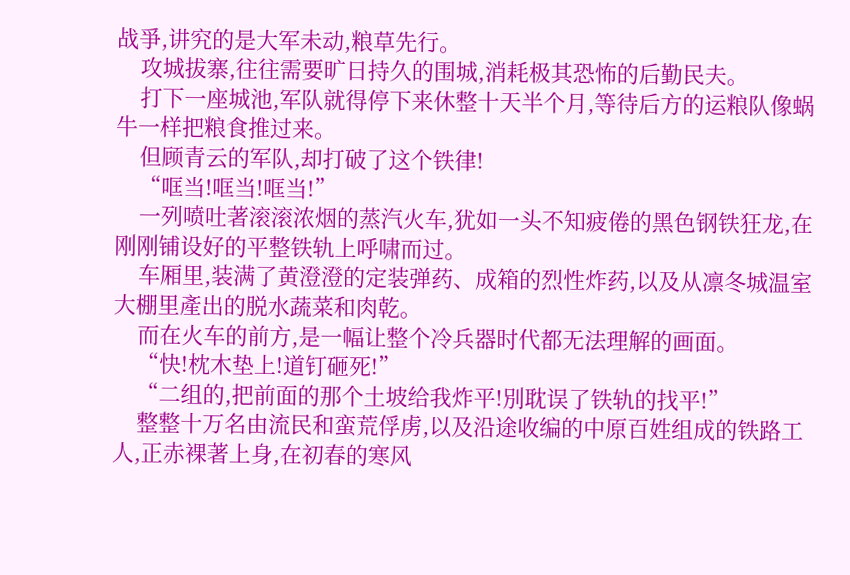战爭,讲究的是大军未动,粮草先行。
    攻城拔寨,往往需要旷日持久的围城,消耗极其恐怖的后勤民夫。
    打下一座城池,军队就得停下来休整十天半个月,等待后方的运粮队像蜗牛一样把粮食推过来。
    但顾青云的军队,却打破了这个铁律!
    “哐当!哐当!哐当!”
    一列喷吐著滚滚浓烟的蒸汽火车,犹如一头不知疲倦的黑色钢铁狂龙,在刚刚铺设好的平整铁轨上呼啸而过。
    车厢里,装满了黄澄澄的定装弹药、成箱的烈性炸药,以及从凛冬城温室大棚里產出的脱水蔬菜和肉乾。
    而在火车的前方,是一幅让整个冷兵器时代都无法理解的画面。
    “快!枕木垫上!道钉砸死!”
    “二组的,把前面的那个土坡给我炸平!別耽误了铁轨的找平!”
    整整十万名由流民和蛮荒俘虏,以及沿途收编的中原百姓组成的铁路工人,正赤裸著上身,在初春的寒风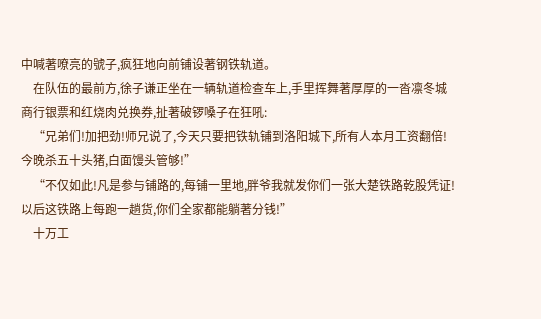中喊著嘹亮的號子,疯狂地向前铺设著钢铁轨道。
    在队伍的最前方,徐子谦正坐在一辆轨道检查车上,手里挥舞著厚厚的一沓凛冬城商行银票和红烧肉兑换券,扯著破锣嗓子在狂吼:
    “兄弟们!加把劲!师兄说了,今天只要把铁轨铺到洛阳城下,所有人本月工资翻倍!今晚杀五十头猪,白面馒头管够!”
    “不仅如此!凡是参与铺路的,每铺一里地,胖爷我就发你们一张大楚铁路乾股凭证!以后这铁路上每跑一趟货,你们全家都能躺著分钱!”
    十万工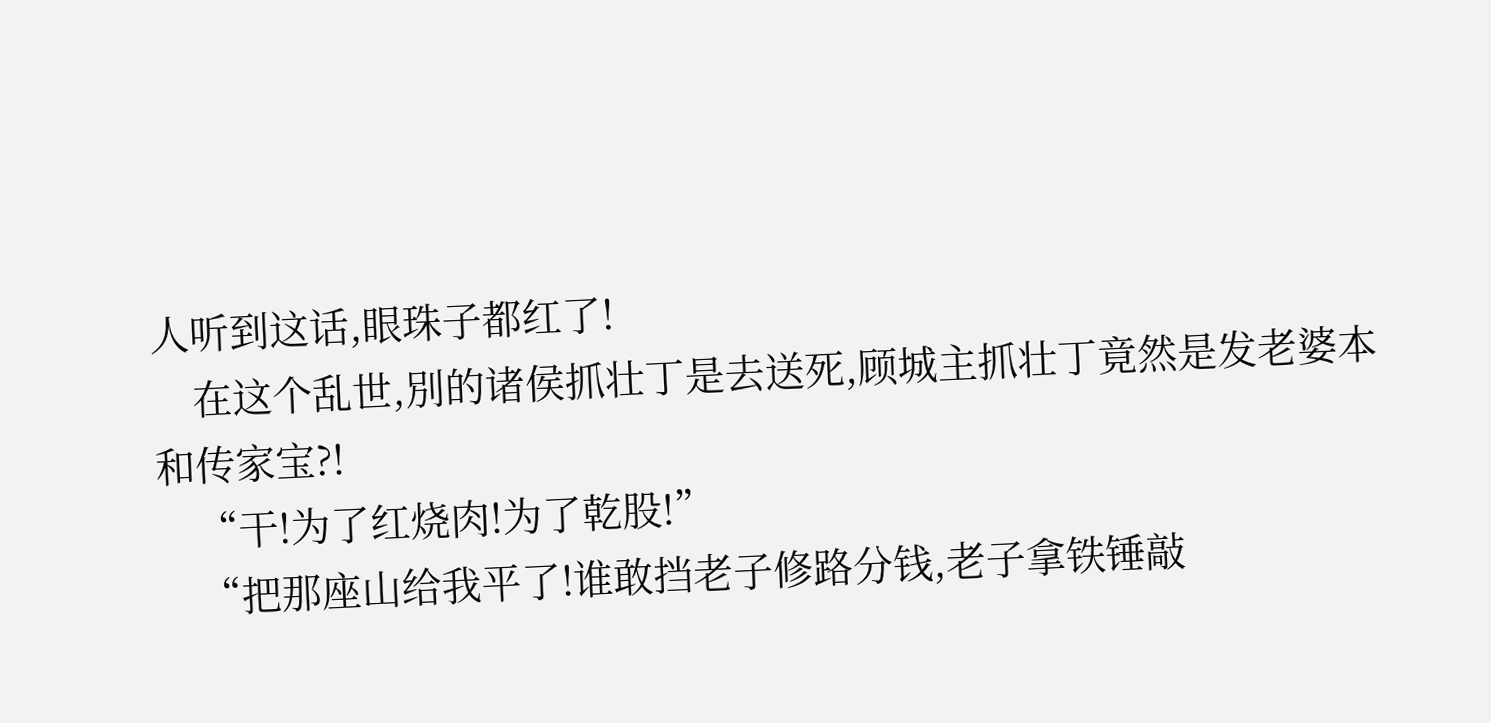人听到这话,眼珠子都红了!
    在这个乱世,別的诸侯抓壮丁是去送死,顾城主抓壮丁竟然是发老婆本和传家宝?!
    “干!为了红烧肉!为了乾股!”
    “把那座山给我平了!谁敢挡老子修路分钱,老子拿铁锤敲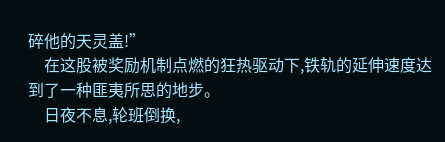碎他的天灵盖!”
    在这股被奖励机制点燃的狂热驱动下,铁轨的延伸速度达到了一种匪夷所思的地步。
    日夜不息,轮班倒换,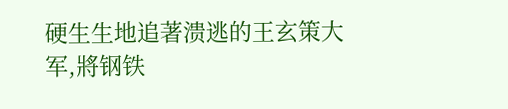硬生生地追著溃逃的王玄策大军,將钢铁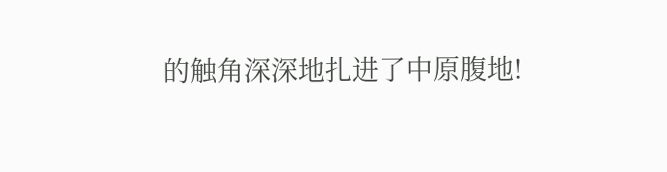的触角深深地扎进了中原腹地!